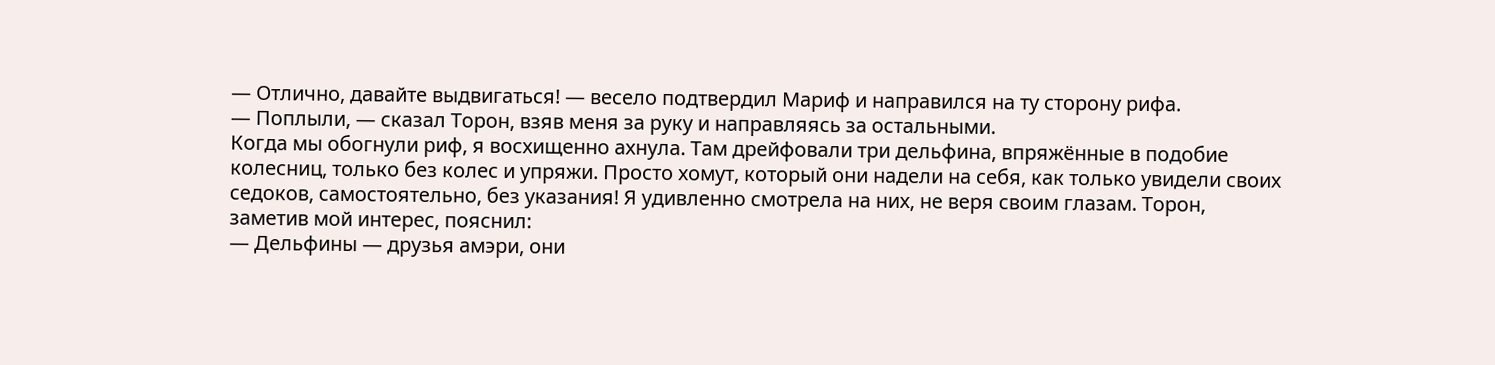— Отлично, давайте выдвигаться! — весело подтвердил Мариф и направился на ту сторону рифа.
— Поплыли, — сказал Торон, взяв меня за руку и направляясь за остальными.
Когда мы обогнули риф, я восхищенно ахнула. Там дрейфовали три дельфина, впряжённые в подобие колесниц, только без колес и упряжи. Просто хомут, который они надели на себя, как только увидели своих седоков, самостоятельно, без указания! Я удивленно смотрела на них, не веря своим глазам. Торон, заметив мой интерес, пояснил:
— Дельфины — друзья амэри, они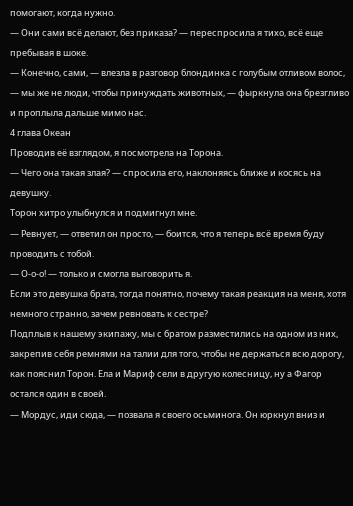помогают, когда нужно.
— Они сами всё делают, без приказа? — переспросила я тихо, всё еще пребывая в шоке.
— Конечно, сами, — влезла в разговор блондинка с голубым отливом волос, — мы же не люди, чтобы принуждать животных, — фыркнула она брезгливо и проплыла дальше мимо нас.
4 глава Океан
Проводив её взглядом, я посмотрела на Торона.
— Чего она такая злая? — спросила его, наклоняясь ближе и косясь на девушку.
Торон хитро улыбнулся и подмигнул мне.
— Ревнует, — ответил он просто, — боится, что я теперь всё время буду проводить с тобой.
— О-о-о! — только и смогла выговорить я.
Если это девушка брата, тогда понятно, почему такая реакция на меня, хотя немного странно, зачем ревновать к сестре?
Подплыв к нашему экипажу, мы с братом разместились на одном из них, закрепив себя ремнями на талии для того, чтобы не держаться всю дорогу, как пояснил Торон. Ела и Мариф сели в другую колесницу, ну а Фагор остался один в своей.
— Мордус, иди сюда, — позвала я своего осьминога. Он юркнул вниз и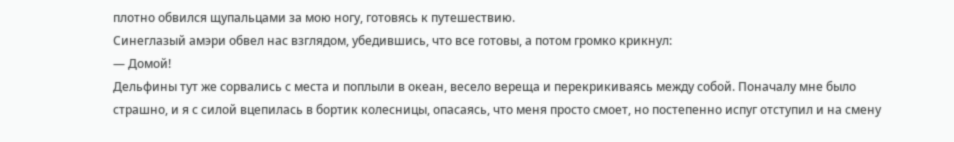плотно обвился щупальцами за мою ногу, готовясь к путешествию.
Синеглазый амэри обвел нас взглядом, убедившись, что все готовы, а потом громко крикнул:
— Домой!
Дельфины тут же сорвались с места и поплыли в океан, весело вереща и перекрикиваясь между собой. Поначалу мне было страшно, и я с силой вцепилась в бортик колесницы, опасаясь, что меня просто смоет, но постепенно испуг отступил и на смену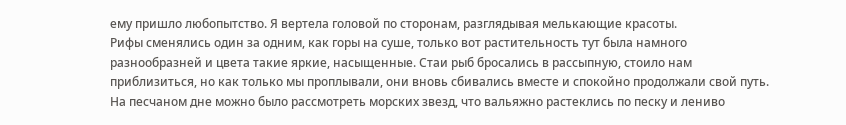ему пришло любопытство. Я вертела головой по сторонам, разглядывая мелькающие красоты.
Рифы сменялись один за одним, как горы на суше, только вот растительность тут была намного разнообразней и цвета такие яркие, насыщенные. Стаи рыб бросались в рассыпную, стоило нам приблизиться, но как только мы проплывали, они вновь сбивались вместе и спокойно продолжали свой путь. На песчаном дне можно было рассмотреть морских звезд, что вальяжно растеклись по песку и лениво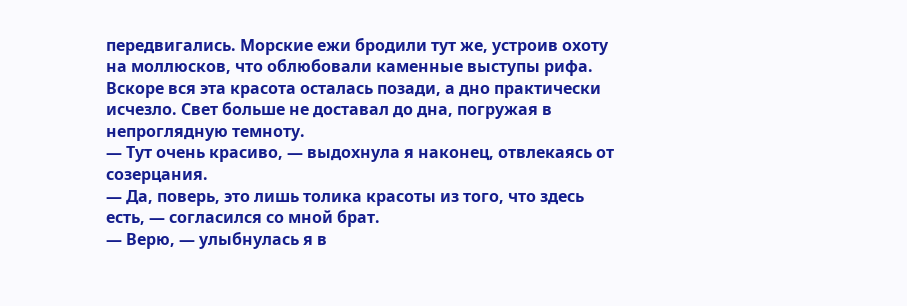передвигались. Морские ежи бродили тут же, устроив охоту на моллюсков, что облюбовали каменные выступы рифа.
Вскоре вся эта красота осталась позади, а дно практически исчезло. Свет больше не доставал до дна, погружая в непроглядную темноту.
— Тут очень красиво, — выдохнула я наконец, отвлекаясь от созерцания.
— Да, поверь, это лишь толика красоты из того, что здесь есть, — согласился со мной брат.
— Верю, — улыбнулась я в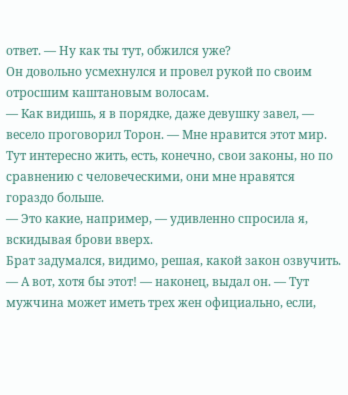ответ. — Ну как ты тут, обжился уже?
Он довольно усмехнулся и провел рукой по своим отросшим каштановым волосам.
— Как видишь, я в порядке, даже девушку завел, — весело проговорил Торон. — Мне нравится этот мир. Тут интересно жить, есть, конечно, свои законы, но по сравнению с человеческими, они мне нравятся гораздо больше.
— Это какие, например, — удивленно спросила я, вскидывая брови вверх.
Брат задумался, видимо, решая, какой закон озвучить.
— А вот, хотя бы этот! — наконец, выдал он. — Тут мужчина может иметь трех жен официально, если,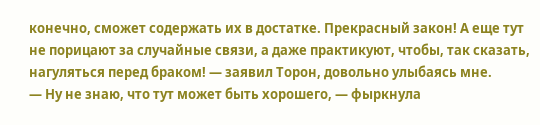конечно, сможет содержать их в достатке. Прекрасный закон! А еще тут не порицают за случайные связи, а даже практикуют, чтобы, так сказать, нагуляться перед браком! — заявил Торон, довольно улыбаясь мне.
— Ну не знаю, что тут может быть хорошего, — фыркнула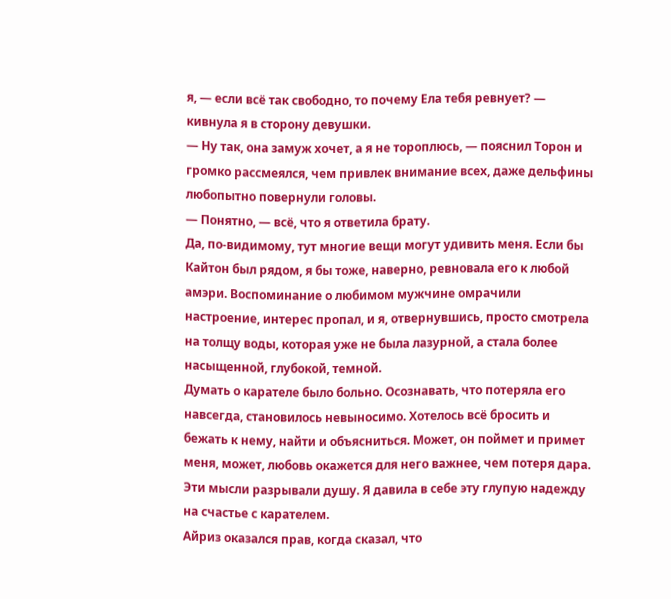я, — если всё так свободно, то почему Ела тебя ревнует? — кивнула я в сторону девушки.
— Ну так, она замуж хочет, а я не тороплюсь, — пояснил Торон и громко рассмеялся, чем привлек внимание всех, даже дельфины любопытно повернули головы.
— Понятно, — всё, что я ответила брату.
Да, по-видимому, тут многие вещи могут удивить меня. Если бы Кайтон был рядом, я бы тоже, наверно, ревновала его к любой амэри. Воспоминание о любимом мужчине омрачили настроение, интерес пропал, и я, отвернувшись, просто смотрела на толщу воды, которая уже не была лазурной, а стала более насыщенной, глубокой, темной.
Думать о карателе было больно. Осознавать, что потеряла его навсегда, становилось невыносимо. Хотелось всё бросить и бежать к нему, найти и объясниться. Может, он поймет и примет меня, может, любовь окажется для него важнее, чем потеря дара. Эти мысли разрывали душу. Я давила в себе эту глупую надежду на счастье с карателем.
Айриз оказался прав, когда сказал, что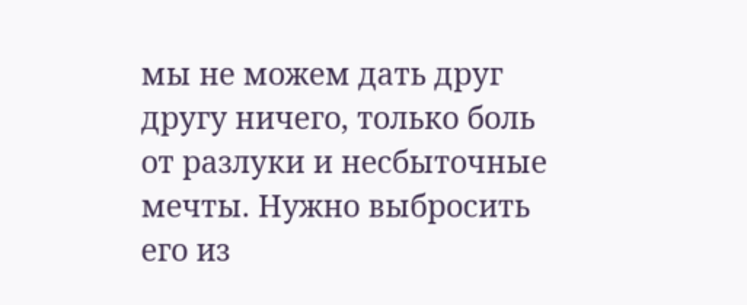мы не можем дать друг другу ничего, только боль от разлуки и несбыточные мечты. Нужно выбросить его из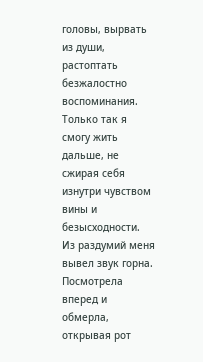головы, вырвать из души, растоптать безжалостно воспоминания. Только так я смогу жить дальше, не сжирая себя изнутри чувством вины и безысходности.
Из раздумий меня вывел звук горна. Посмотрела вперед и обмерла, открывая рот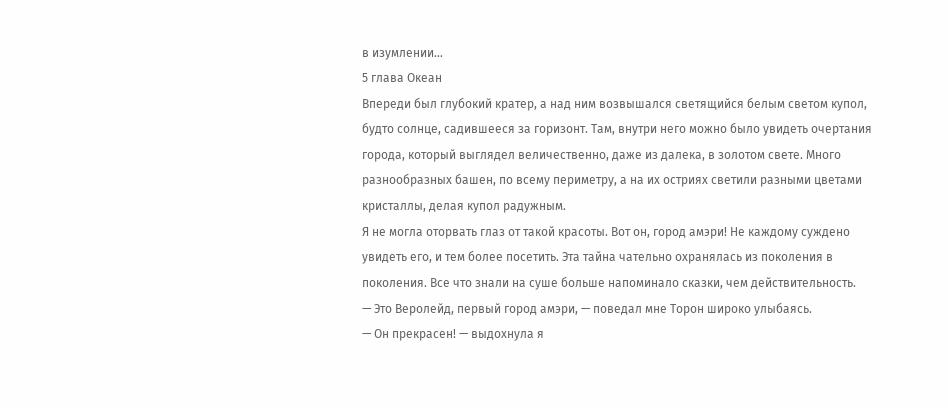в изумлении…
5 глава Океан
Впереди был глубокий кратер, а над ним возвышался светящийся белым светом купол, будто солнце, садившееся за горизонт. Там, внутри него можно было увидеть очертания города, который выглядел величественно, даже из далека, в золотом свете. Много разнообразных башен, по всему периметру, а на их остриях светили разными цветами кристаллы, делая купол радужным.
Я не могла оторвать глаз от такой красоты. Вот он, город амэри! Не каждому суждено увидеть его, и тем более посетить. Эта тайна чательно охранялась из поколения в поколения. Все что знали на суше больше напоминало сказки, чем действительность.
— Это Веролейд, первый город амэри, — поведал мне Торон широко улыбаясь.
— Он прекрасен! — выдохнула я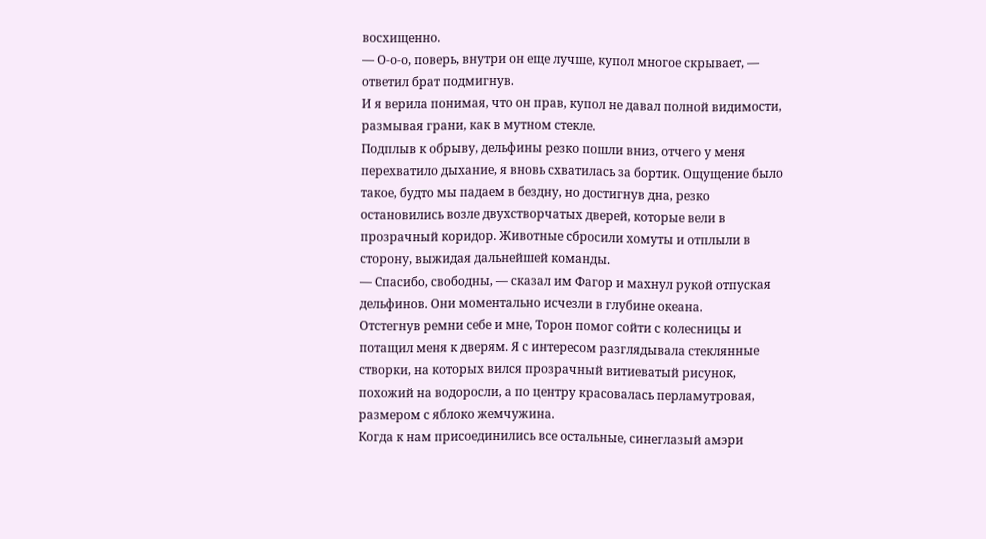восхищенно.
— О-о-о, поверь, внутри он еще лучше, купол многое скрывает, — ответил брат подмигнув.
И я верила понимая, что он прав, купол не давал полной видимости, размывая грани, как в мутном стекле.
Подплыв к обрыву, дельфины резко пошли вниз, отчего у меня перехватило дыхание, я вновь схватилась за бортик. Ощущение было такое, будто мы падаем в бездну, но достигнув дна, резко остановились возле двухстворчатых дверей, которые вели в прозрачный коридор. Животные сбросили хомуты и отплыли в сторону, выжидая дальнейшей команды.
— Спасибо, свободны, — сказал им Фагор и махнул рукой отпуская дельфинов. Они моментально исчезли в глубине океана.
Отстегнув ремни себе и мне, Торон помог сойти с колесницы и потащил меня к дверям. Я с интересом разглядывала стеклянные створки, на которых вился прозрачный витиеватый рисунок, похожий на водоросли, а по центру красовалась перламутровая, размером с яблоко жемчужина.
Когда к нам присоединились все остальные, синеглазый амэри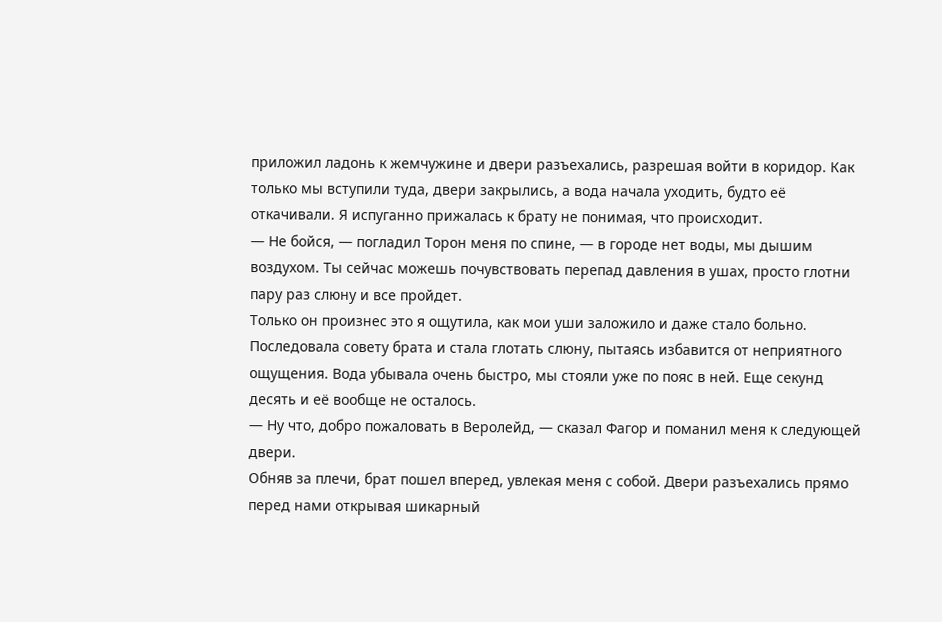приложил ладонь к жемчужине и двери разъехались, разрешая войти в коридор. Как только мы вступили туда, двери закрылись, а вода начала уходить, будто её откачивали. Я испуганно прижалась к брату не понимая, что происходит.
— Не бойся, — погладил Торон меня по спине, — в городе нет воды, мы дышим воздухом. Ты сейчас можешь почувствовать перепад давления в ушах, просто глотни пару раз слюну и все пройдет.
Только он произнес это я ощутила, как мои уши заложило и даже стало больно. Последовала совету брата и стала глотать слюну, пытаясь избавится от неприятного ощущения. Вода убывала очень быстро, мы стояли уже по пояс в ней. Еще секунд десять и её вообще не осталось.
— Ну что, добро пожаловать в Веролейд, — сказал Фагор и поманил меня к следующей двери.
Обняв за плечи, брат пошел вперед, увлекая меня с собой. Двери разъехались прямо перед нами открывая шикарный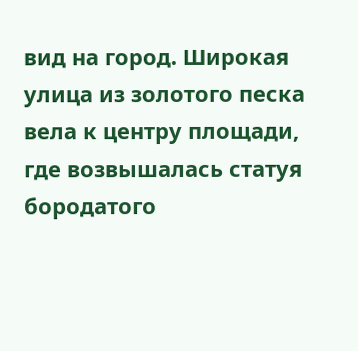вид на город. Широкая улица из золотого песка вела к центру площади, где возвышалась статуя бородатого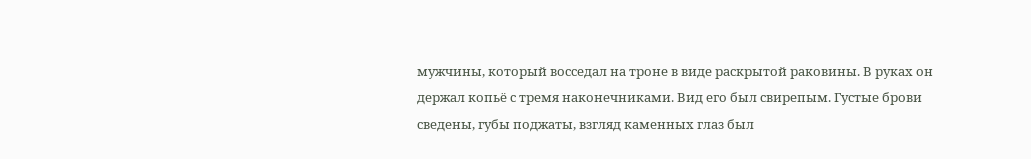мужчины, который восседал на троне в виде раскрытой раковины. В руках он держал копьё с тремя наконечниками. Вид его был свирепым. Густые брови сведены, губы поджаты, взгляд каменных глаз был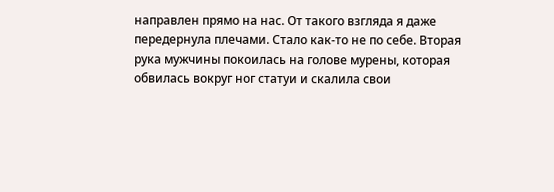направлен прямо на нас. От такого взгляда я даже передернула плечами. Стало как-то не по себе. Вторая рука мужчины покоилась на голове мурены, которая обвилась вокруг ног статуи и скалила свои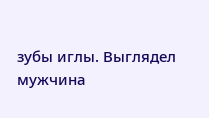зубы иглы. Выглядел мужчина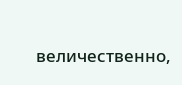величественно,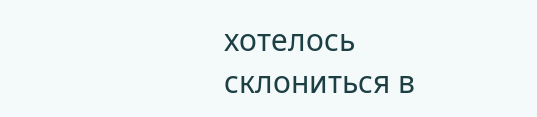хотелось склониться в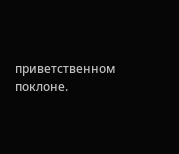приветственном поклоне.